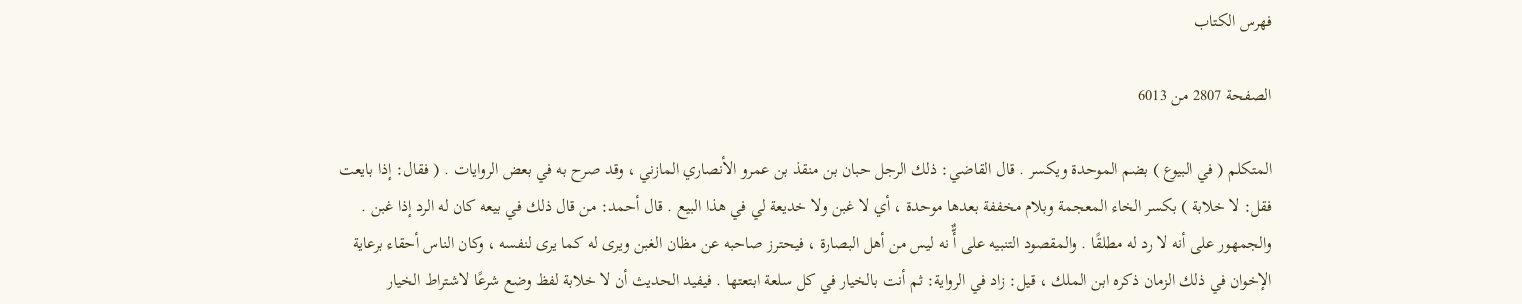فهرس الكتاب

الصفحة 2807 من 6013

المتكلم ( في البيوع ) بضم الموحدة ويكسر . قال القاضي: ذلك الرجل حبان بن منقذ بن عمرو الأنصاري المازني ، وقد صرح به في بعض الروايات . ( فقال: إذا بايعت فقل: لا خلابة ) بكسر الخاء المعجمة وبلام مخففة بعدها موحدة ، أي لا غبن ولا خديعة لي في هذا البيع . قال أحمد: من قال ذلك في بيعه كان له الرد إذا غبن . والجمهور على أنه لا رد له مطلقًا . والمقصود التنبيه على أٌّ نه ليس من أهل البصارة ، فيحترز صاحبه عن مظان الغبن ويرى له كما يرى لنفسه ، وكان الناس أحقاء برعاية الإخوان في ذلك الزمان ذكره ابن الملك ، قيل: زاد في الرواية: ثم أنت بالخيار في كل سلعة ابتعتها . فيفيد الحديث أن لا خلابة لفظ وضع شرعًا لاشتراط الخيار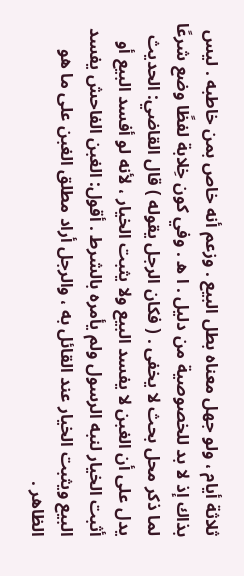ثلاثة أيام ، ولو جهل معناه بطل البيع . وزعم أنه خاص بمن خاطبه . ليس بذاك إذ لا بد للخصوصية من دليل . ا ه . وفي كون خِلابة لفظًا وضع شرعًا لما ذكر محل بحث لا يخفى . ( فكان الرجل يقوله ) قال القاضي: الحديث يدل على أن الغبن لا يفسد البيع ولا يثبت الخيار ، لأنه لو أفسد البيع أو أثبت الخيار لنبه الرسول ولم يأمره بالشرط . أقول: الغبن الفاحش يفسد البيع ويثبت الخيار عند القائل به ، والرجل أراد مطلق الغبن على ما هو الظاهر .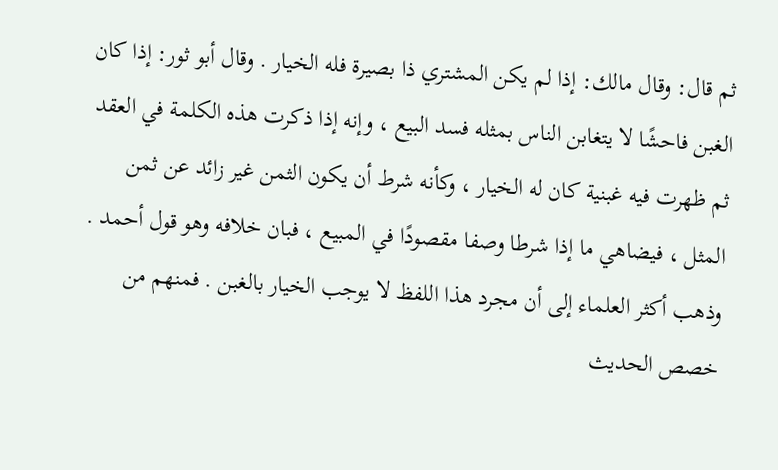ثم قال: وقال مالك: إذا لم يكن المشتري ذا بصيرة فله الخيار . وقال أبو ثور: إذا كان الغبن فاحشًا لا يتغابن الناس بمثله فسد البيع ، وإنه إذا ذكرت هذه الكلمة في العقد ثم ظهرت فيه غبنية كان له الخيار ، وكأنه شرط أن يكون الثمن غير زائد عن ثمن المثل ، فيضاهي ما إذا شرطا وصفا مقصودًا في المبيع ، فبان خلافه وهو قول أحمد . وذهب أكثر العلماء إلى أن مجرد هذا اللفظ لا يوجب الخيار بالغبن . فمنهم من خصص الحديث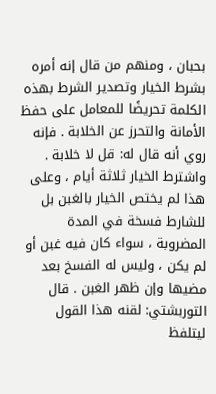بحبان ، ومنهم من قال إنه أمره بشرط الخيار وتصدير الشرط بهذه الكلمة تحريضًا للمعامل على حفظ الأمانة والتحرز عن الخلابة . فإنه روي أنه قال له: قل لا خلابة . واشترط الخيار ثلاثة أيام ، وعلى هذا لم يختص الخيار بالغبن بل للشارط فسخة في المدة المضروبة ، سواء كان فيه غبن أو لم يكن ، وليس له الفسخ بعد مضيها وإن ظهر الغبن . قال التوربشتي: لقنه هذا القول ليتلفظ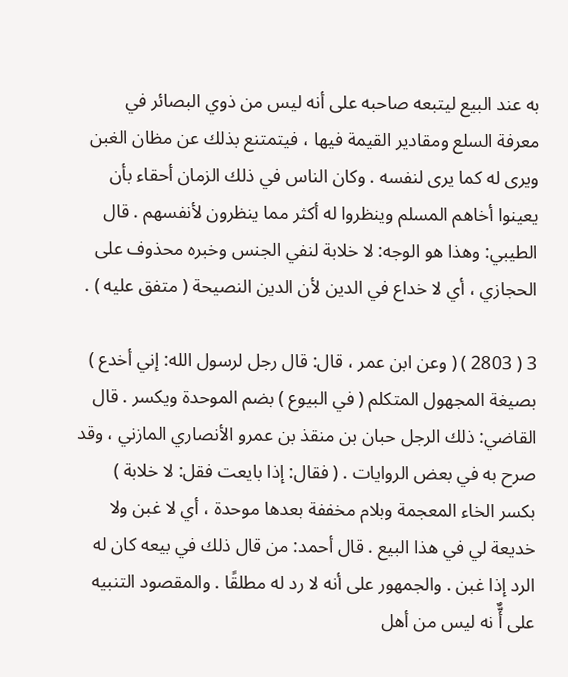به عند البيع ليتبعه صاحبه على أنه ليس من ذوي البصائر في معرفة السلع ومقادير القيمة فيها ، فيتمتنع بذلك عن مظان الغبن ويرى له كما يرى لنفسه . وكان الناس في ذلك الزمان أحقاء بأن يعينوا أخاهم المسلم وينظروا له أكثر مما ينظرون لأنفسهم . قال الطيبي: وهذا هو الوجه: لا خلابة لنفي الجنس وخبره محذوف على الحجازي ، أي لا خداع في الدين لأن الدين النصيحة ( متفق عليه ) .

3 ( 2803 ) ( وعن ابن عمر ، قال: قال رجل لرسول الله: إني أخدع ) بصيغة المجهول المتكلم ( في البيوع ) بضم الموحدة ويكسر . قال القاضي: ذلك الرجل حبان بن منقذ بن عمرو الأنصاري المازني ، وقد صرح به في بعض الروايات . ( فقال: إذا بايعت فقل: لا خلابة ) بكسر الخاء المعجمة وبلام مخففة بعدها موحدة ، أي لا غبن ولا خديعة لي في هذا البيع . قال أحمد: من قال ذلك في بيعه كان له الرد إذا غبن . والجمهور على أنه لا رد له مطلقًا . والمقصود التنبيه على أٌّ نه ليس من أهل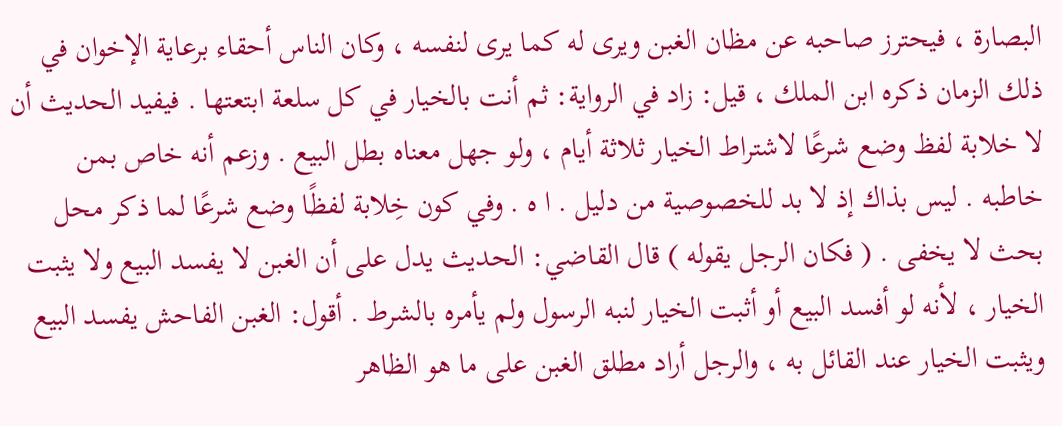البصارة ، فيحترز صاحبه عن مظان الغبن ويرى له كما يرى لنفسه ، وكان الناس أحقاء برعاية الإخوان في ذلك الزمان ذكره ابن الملك ، قيل: زاد في الرواية: ثم أنت بالخيار في كل سلعة ابتعتها . فيفيد الحديث أن لا خلابة لفظ وضع شرعًا لاشتراط الخيار ثلاثة أيام ، ولو جهل معناه بطل البيع . وزعم أنه خاص بمن خاطبه . ليس بذاك إذ لا بد للخصوصية من دليل . ا ه . وفي كون خِلابة لفظًا وضع شرعًا لما ذكر محل بحث لا يخفى . ( فكان الرجل يقوله ) قال القاضي: الحديث يدل على أن الغبن لا يفسد البيع ولا يثبت الخيار ، لأنه لو أفسد البيع أو أثبت الخيار لنبه الرسول ولم يأمره بالشرط . أقول: الغبن الفاحش يفسد البيع ويثبت الخيار عند القائل به ، والرجل أراد مطلق الغبن على ما هو الظاهر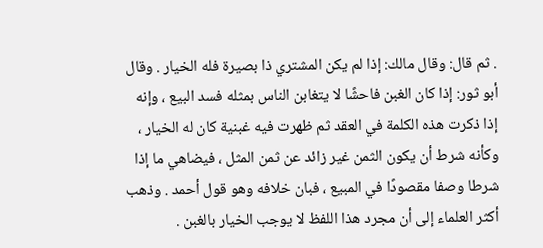. ثم قال: وقال مالك: إذا لم يكن المشتري ذا بصيرة فله الخيار . وقال أبو ثور: إذا كان الغبن فاحشًا لا يتغابن الناس بمثله فسد البيع ، وإنه إذا ذكرت هذه الكلمة في العقد ثم ظهرت فيه غبنية كان له الخيار ، وكأنه شرط أن يكون الثمن غير زائد عن ثمن المثل ، فيضاهي ما إذا شرطا وصفا مقصودًا في المبيع ، فبان خلافه وهو قول أحمد . وذهب أكثر العلماء إلى أن مجرد هذا اللفظ لا يوجب الخيار بالغبن .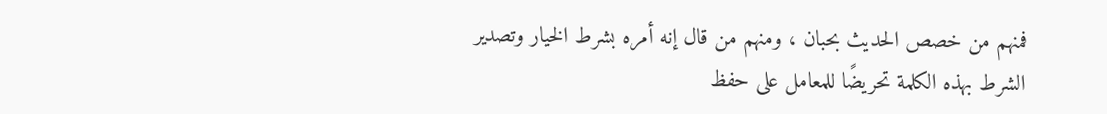فمنهم من خصص الحديث بحبان ، ومنهم من قال إنه أمره بشرط الخيار وتصدير الشرط بهذه الكلمة تحريضًا للمعامل على حفظ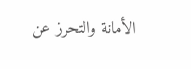الأمانة والتحرز عن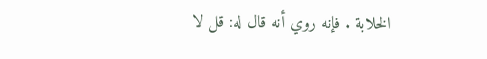الخلابة . فإنه روي أنه قال له: قل لا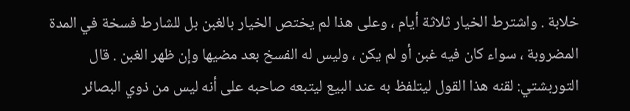خلابة . واشترط الخيار ثلاثة أيام ، وعلى هذا لم يختص الخيار بالغبن بل للشارط فسخة في المدة المضروبة ، سواء كان فيه غبن أو لم يكن ، وليس له الفسخ بعد مضيها وإن ظهر الغبن . قال التوربشتي: لقنه هذا القول ليتلفظ به عند البيع ليتبعه صاحبه على أنه ليس من ذوي البصائر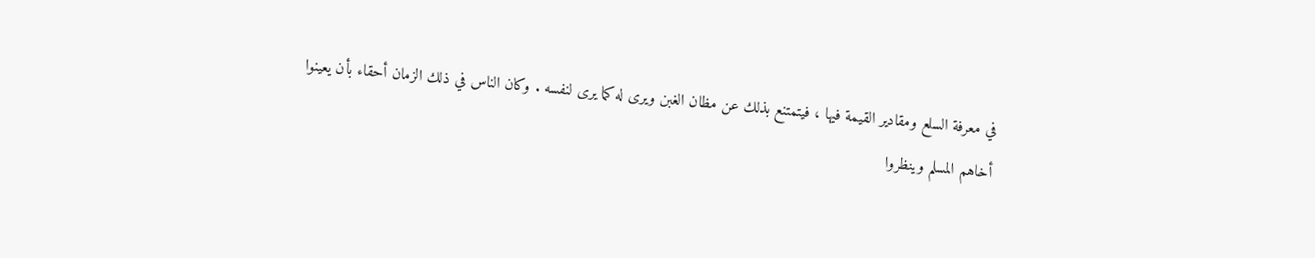في معرفة السلع ومقادير القيمة فيها ، فيتمتنع بذلك عن مظان الغبن ويرى له كما يرى لنفسه . وكان الناس في ذلك الزمان أحقاء بأن يعينوا أخاهم المسلم وينظروا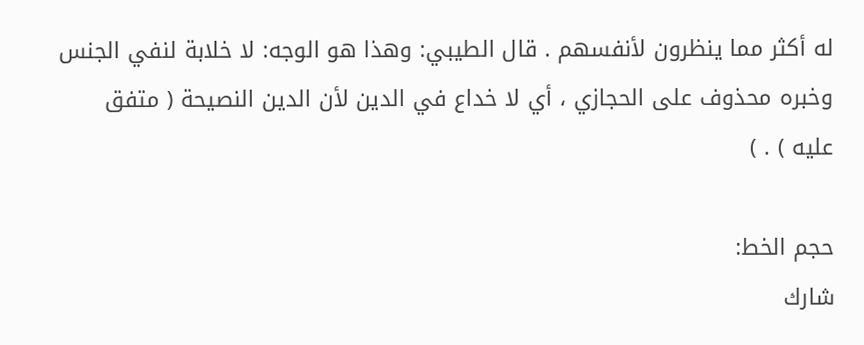له أكثر مما ينظرون لأنفسهم . قال الطيبي: وهذا هو الوجه: لا خلابة لنفي الجنس وخبره محذوف على الحجازي ، أي لا خداع في الدين لأن الدين النصيحة ( متفق عليه ) . )

حجم الخط:
شارك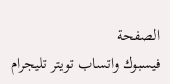الصفحة
فيسبوك واتساب تويتر تليجرام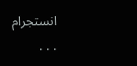انستجرام
. . .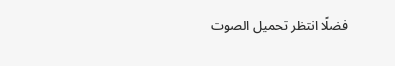فضلًا انتظر تحميل الصوت